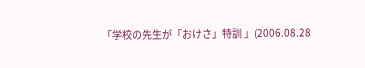「学校の先生が「おけさ」特訓 」(2006.08.28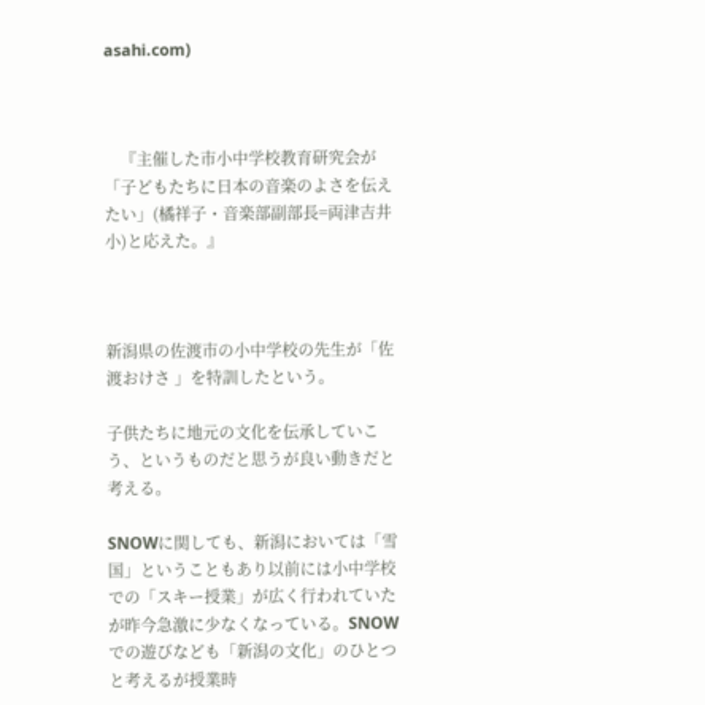asahi.com)



    『主催した市小中学校教育研究会が「子どもたちに日本の音楽のよさを伝えたい」(橘祥子・音楽部副部長=両津吉井小)と応えた。』



新潟県の佐渡市の小中学校の先生が「佐渡おけさ 」を特訓したという。

子供たちに地元の文化を伝承していこう、というものだと思うが良い動きだと考える。

SNOWに関しても、新潟においては「雪国」ということもあり以前には小中学校での「スキー授業」が広く行われていたが昨今急激に少なくなっている。SNOWでの遊びなども「新潟の文化」のひとつと考えるが授業時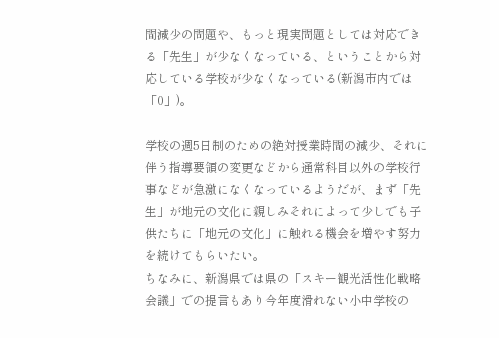間減少の問題や、もっと現実問題としては対応できる「先生」が少なくなっている、ということから対応している学校が少なくなっている(新潟市内では「0」)。

学校の週5日制のための絶対授業時間の減少、それに伴う指導要領の変更などから通常科目以外の学校行事などが急激になくなっているようだが、まず「先生」が地元の文化に親しみそれによって少しでも子供たちに「地元の文化」に触れる機会を増やす努力を続けてもらいたい。
ちなみに、新潟県では県の「スキー観光活性化戦略会議」での提言もあり今年度滑れない小中学校の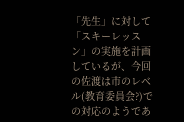「先生」に対して「スキーレッスン」の実施を計画しているが、今回の佐渡は市のレベル(教育委員会?)での対応のようであ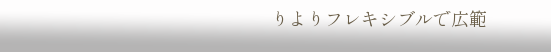りよりフレキシブルで広範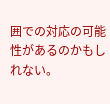囲での対応の可能性があるのかもしれない。